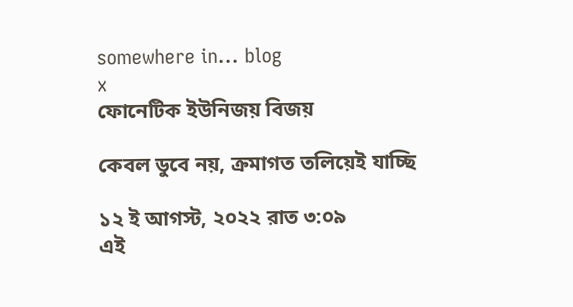somewhere in... blog
x
ফোনেটিক ইউনিজয় বিজয়

কেবল ডুবে নয়, ক্রমাগত তলিয়েই যাচ্ছি

১২ ই আগস্ট, ২০২২ রাত ৩:০৯
এই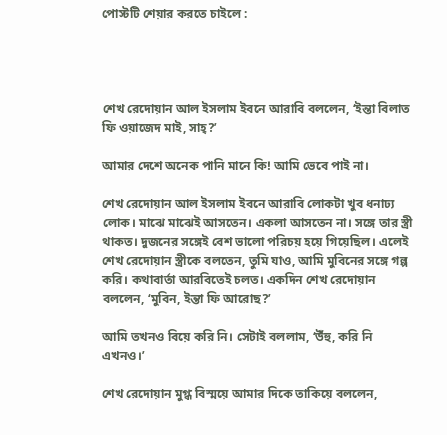পোস্টটি শেয়ার করতে চাইলে :




শেখ রেদোয়ান আল ইসলাম ইবনে আরাবি বললেন, ‘ইন্তা বিলাত ফি ওয়াজেদ মাই, সাহ্?’

আমার দেশে অনেক পানি মানে কি! আমি ভেবে পাই না।

শেখ রেদোয়ান আল ইসলাম ইবনে আরাবি লোকটা খুব ধনাঢ্য লোক। মাঝে মাঝেই আসতেন। একলা আসতেন না। সঙ্গে তার স্ত্রী থাকত। দুজনের সঙ্গেই বেশ ভালো পরিচয় হয়ে গিয়েছিল। এলেই শেখ রেদোয়ান স্ত্রীকে বলতেন, তুমি যাও, আমি মুবিনের সঙ্গে গল্প করি। কথাবার্তা আরবিতেই চলত। একদিন শেখ রেদোয়ান বললেন, ‘মুবিন, ইন্তা ফি আরোছ?’

আমি তখনও বিয়ে করি নি। সেটাই বললাম, ‘উঁহু, করি নি এখনও।’

শেখ রেদোয়ান মুগ্ধ বিস্ময়ে আমার দিকে তাকিয়ে বললেন,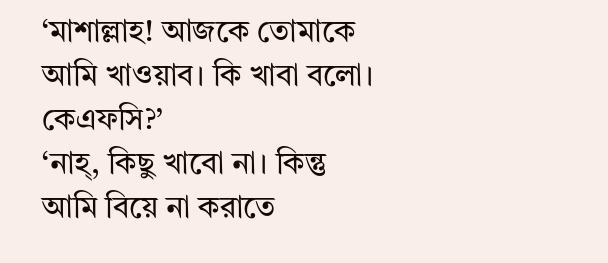‘মাশাল্লাহ! আজকে তোমাকে আমি খাওয়াব। কি খাবা বলো। কেএফসি?’
‘নাহ্, কিছু খাবো না। কিন্তু আমি বিয়ে না করাতে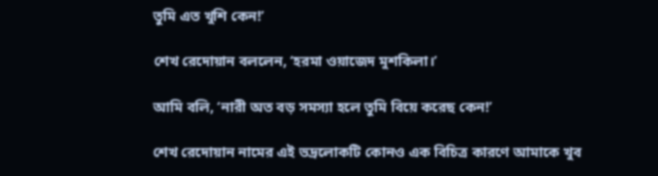তুমি এত খুশি কেন!’

শেখ রেদোয়ান বললেন, ‘হরমা ওয়াজেদ মুশকিলা।’

আমি বলি, ‘নারী অত বড় সমস্যা হলে তুমি বিয়ে করেছ কেন!’

শেখ রেদোয়ান নামের এই ভদ্রলোকটি কোনও এক বিচিত্র কারণে আমাকে খুব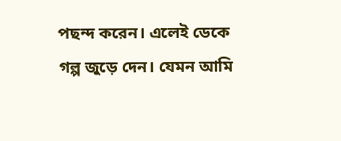পছন্দ করেন। এলেই ডেকে গল্প জুড়ে দেন। যেমন আমি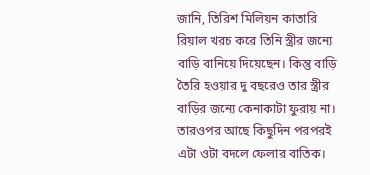জানি, তিরিশ মিলিয়ন কাতারি রিয়াল খরচ করে তিনি স্ত্রীর জন্যে বাড়ি বানিয়ে দিয়েছেন। কিন্তু বাড়ি তৈরি হওয়ার দু বছরেও তার স্ত্রীর বাড়ির জন্যে কেনাকাটা ফুরায় না। তারওপর আছে কিছুদিন পরপরই এটা ওটা বদলে ফেলার বাতিক।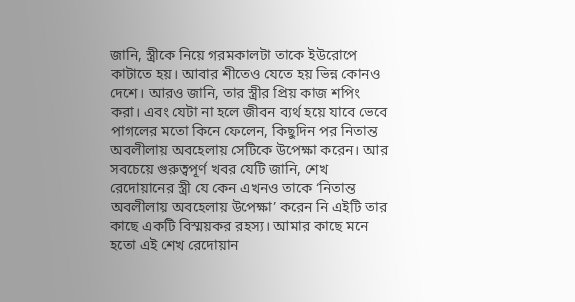জানি, স্ত্রীকে নিয়ে গরমকালটা তাকে ইউরোপে কাটাতে হয়। আবার শীতেও যেতে হয় ভিন্ন কোনও দেশে। আরও জানি, তার স্ত্রীর প্রিয় কাজ শপিং করা। এবং যেটা না হলে জীবন ব্যর্থ হয়ে যাবে ভেবে পাগলের মতো কিনে ফেলেন, কিছুদিন পর নিতান্ত অবলীলায় অবহেলায় সেটিকে উপেক্ষা করেন। আর সবচেয়ে গুরুত্বপূর্ণ খবর যেটি জানি, শেখ রেদোয়ানের স্ত্রী যে কেন এখনও তাকে ‘নিতান্ত অবলীলায় অবহেলায় উপেক্ষা’ করেন নি এইটি তার কাছে একটি বিস্ময়কর রহস্য। আমার কাছে মনে হতো এই শেখ রেদোয়ান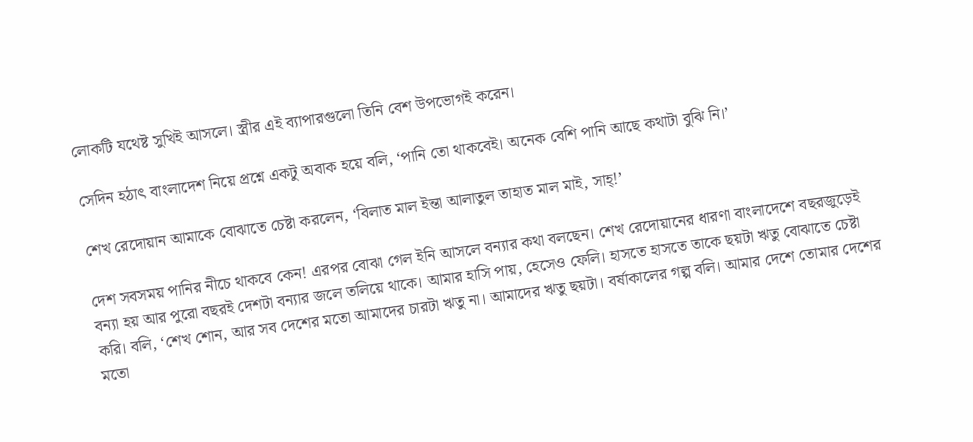লোকটি যথেষ্ট সুখিই আসলে। স্ত্রীর এই ব্যাপারগুলো তিনি বেশ উপভোগই করেন।

সেদিন হঠাৎ বাংলাদেশ নিয়ে প্রশ্নে একটু অবাক হয়ে বলি, ‘পানি তো থাকবেই। অনেক বেশি পানি আছে কথাটা বুঝি নি।’

শেখ রেদোয়ান আমাকে বোঝাতে চেষ্টা করলেন, ‘বিলাত মাল ইন্তা আলাতুল তাহাত মাল মাই, সাহ্!’

দেশ সবসময় পানির নীচে থাকবে কেন! এরপর বোঝা গেল ইনি আসলে বন্যার কথা বলছেন। শেখ রেদোয়ানের ধারণা বাংলাদেশে বছরজুড়েই বন্যা হয় আর পুরো বছরই দেশটা বন্যার জলে তলিয়ে থাকে। আমার হাসি পায়, হেসেও ফেলি। হাসতে হাসতে তাকে ছয়টা ঋতু বোঝাতে চেষ্টা করি। বলি, ‘শেখ শোন, আর সব দেশের মতো আমাদের চারটা ঋতু না। আমাদের ঋতু ছয়টা। বর্ষাকালের গল্প বলি। আমার দেশে তোমার দেশের মতো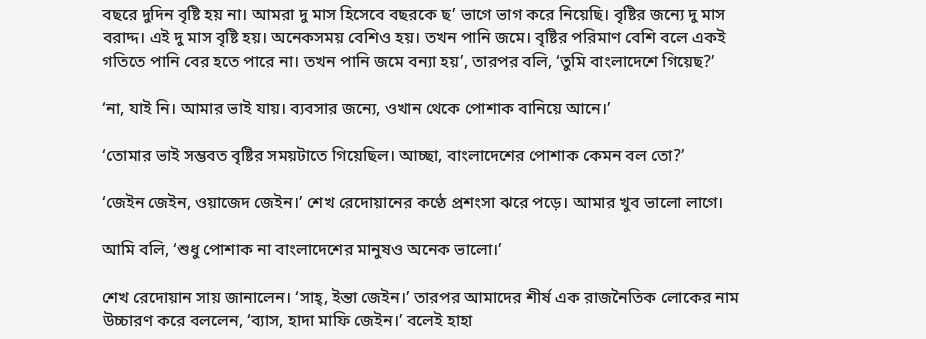বছরে দুদিন বৃষ্টি হয় না। আমরা দু মাস হিসেবে বছরকে ছ’ ভাগে ভাগ করে নিয়েছি। বৃষ্টির জন্যে দু মাস বরাদ্দ। এই দু মাস বৃষ্টি হয়। অনেকসময় বেশিও হয়। তখন পানি জমে। বৃষ্টির পরিমাণ বেশি বলে একই গতিতে পানি বের হতে পারে না। তখন পানি জমে বন্যা হয়’, তারপর বলি, ‘তুমি বাংলাদেশে গিয়েছ?’

‘না, যাই নি। আমার ভাই যায়। ব্যবসার জন্যে, ওখান থেকে পোশাক বানিয়ে আনে।’

‘তোমার ভাই সম্ভবত বৃষ্টির সময়টাতে গিয়েছিল। আচ্ছা, বাংলাদেশের পোশাক কেমন বল তো?’

‘জেইন জেইন, ওয়াজেদ জেইন।’ শেখ রেদোয়ানের কণ্ঠে প্রশংসা ঝরে পড়ে। আমার খুব ভালো লাগে।

আমি বলি, ‘শুধু পোশাক না বাংলাদেশের মানুষও অনেক ভালো।’

শেখ রেদোয়ান সায় জানালেন। ‘সাহ্, ইন্তা জেইন।’ তারপর আমাদের শীর্ষ এক রাজনৈতিক লোকের নাম উচ্চারণ করে বললেন, ‘ব্যাস, হাদা মাফি জেইন।’ বলেই হাহা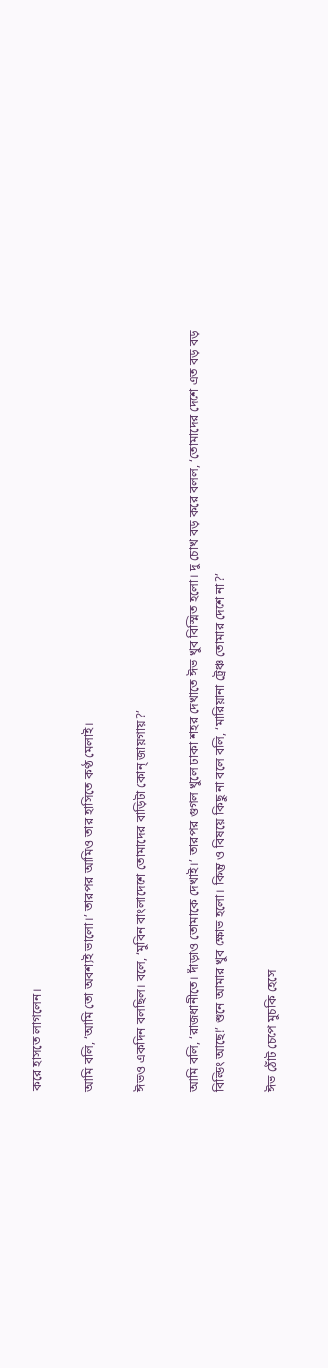করে হাসতে লাগলেন।

আমি বলি, ‘আমি তো অবশ্যই ভালো।’ তারপর আমিও তার হাসিতে কণ্ঠ মেলাই।

ঈভও একদিন বলছিল। বলে, ‘মুবিন বাংলাদেশে তোমাদের বাড়িটা কোন্ জায়গায়?’

আমি বলি, ‘রাজধানীতে। দাঁড়াও তোমাকে দেখাই।’ তারপর গুগল খুলে ঢাকা শহর দেখাতে ঈভ খুব বিস্মিত হলো। দু চোখ বড় করে বলল, ‘তোমাদের দেশে এত বড় বড় বিল্ডিং আছে!’ শুনে আমার খুব ক্ষোভ হলো। কিন্তু ও বিষয়ে কিছু না বলে বলি, ‘মারিয়ানা ট্রেঞ্চ তোমার দেশে না?’

ঈভ ঠোঁট চেপে মুচকি হেসে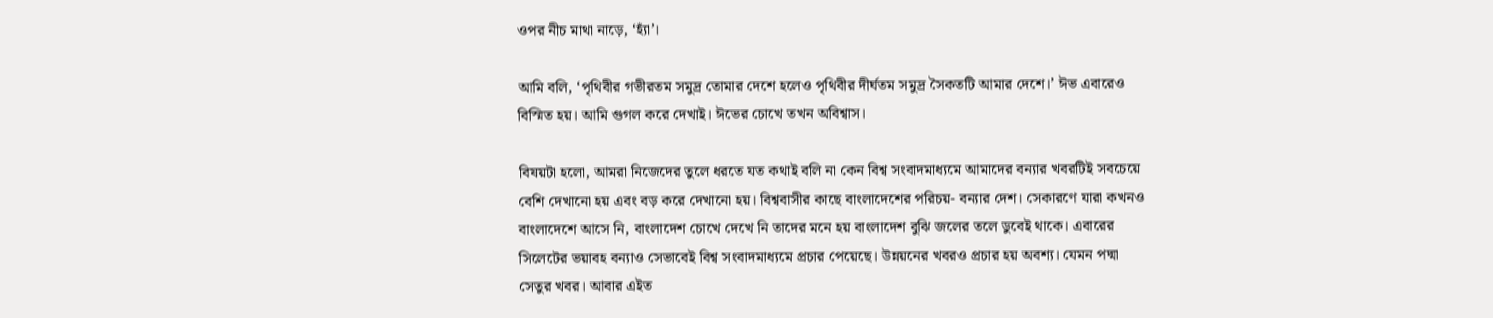ওপর নীচ মাথা নাড়ে, ‘হ্যাঁ’।

আমি বলি, ‘পৃথিবীর গভীরতম সমুদ্র তোমার দেশে হলেও পৃথিবীর দীর্ঘতম সমুদ্র সৈকতটি আমার দেশে।’ ঈভ এবারেও বিস্মিত হয়। আমি গুগল করে দেখাই। ঈভের চোখে তখন অবিশ্বাস।

বিষয়টা হলো, আমরা নিজেদের তুলে ধরতে যত কথাই বলি না কেন বিশ্ব সংবাদমাধ্যমে আমাদের বন্যার খবরটিই সবচেয়ে বেশি দেখানো হয় এবং বড় করে দেখানো হয়। বিশ্ববাসীর কাছে বাংলাদেশের পরিচয়- বন্যার দেশ। সেকারণে যারা কখনও বাংলাদেশে আসে নি, বাংলাদেশ চোখে দেখে নি তাদের মনে হয় বাংলাদেশ বুঝি জলের তলে ডুবেই থাকে। এবারের সিলেটের ভয়াবহ বন্যাও সেভাবেই বিশ্ব সংবাদমাধ্যমে প্রচার পেয়েছে। উন্নয়নের খবরও প্রচার হয় অবশ্য। যেমন পদ্মা সেতুর খবর। আবার এইত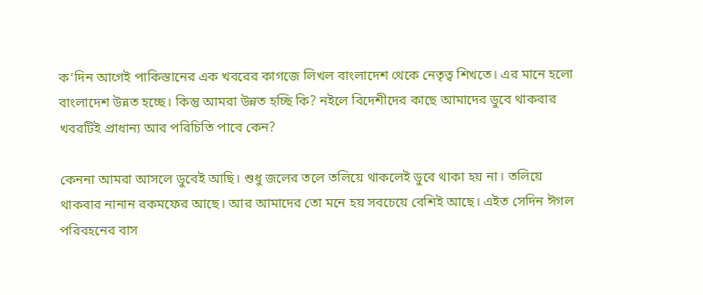ক’দিন আগেই পাকিস্তানের এক খবরের কাগজে লিখল বাংলাদেশ থেকে নেতৃত্ব শিখতে। এর মানে হলো বাংলাদেশ উন্নত হচ্ছে। কিন্তু আমরা উন্নত হচ্ছি কি? নইলে বিদেশীদের কাছে আমাদের ডুবে থাকবার খবরটিই প্রাধান্য আর পরিচিতি পাবে কেন?

কেননা আমরা আসলে ডুবেই আছি। শুধু জলের তলে তলিয়ে থাকলেই ডুবে থাকা হয় না। তলিয়ে থাকবার নানান রকমফের আছে। আর আমাদের তো মনে হয় সবচেয়ে বেশিই আছে। এইত সেদিন ঈগল পরিবহনের বাস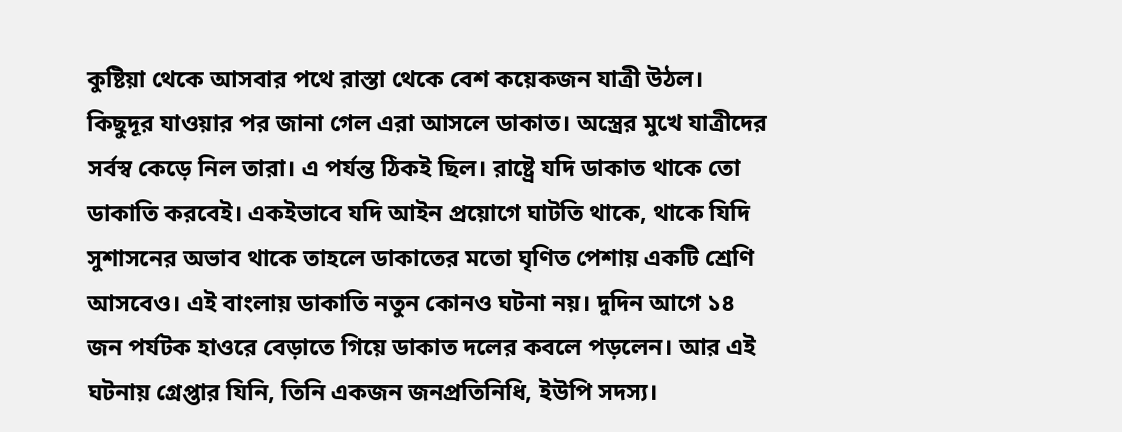কুষ্টিয়া থেকে আসবার পথে রাস্তা থেকে বেশ কয়েকজন যাত্রী উঠল। কিছুদূর যাওয়ার পর জানা গেল এরা আসলে ডাকাত। অস্ত্রের মুখে যাত্রীদের সর্বস্ব কেড়ে নিল তারা। এ পর্যন্ত ঠিকই ছিল। রাষ্ট্রে যদি ডাকাত থাকে তো ডাকাতি করবেই। একইভাবে যদি আইন প্রয়োগে ঘাটতি থাকে, থাকে যিদি সুশাসনের অভাব থাকে তাহলে ডাকাতের মতো ঘৃণিত পেশায় একটি শ্রেণি আসবেও। এই বাংলায় ডাকাতি নতুন কোনও ঘটনা নয়। দুদিন আগে ১৪ জন পর্যটক হাওরে বেড়াতে গিয়ে ডাকাত দলের কবলে পড়লেন। আর এই ঘটনায় গ্রেপ্তার যিনি, তিনি একজন জনপ্রতিনিধি, ইউপি সদস্য।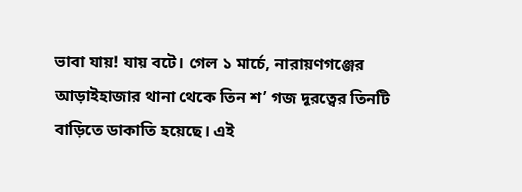ভাবা যায়! যায় বটে। গেল ১ মার্চে, নারায়ণগঞ্জের আড়াইহাজার থানা থেকে তিন শ’ গজ দূরত্বের তিনটি বাড়িতে ডাকাতি হয়েছে। এই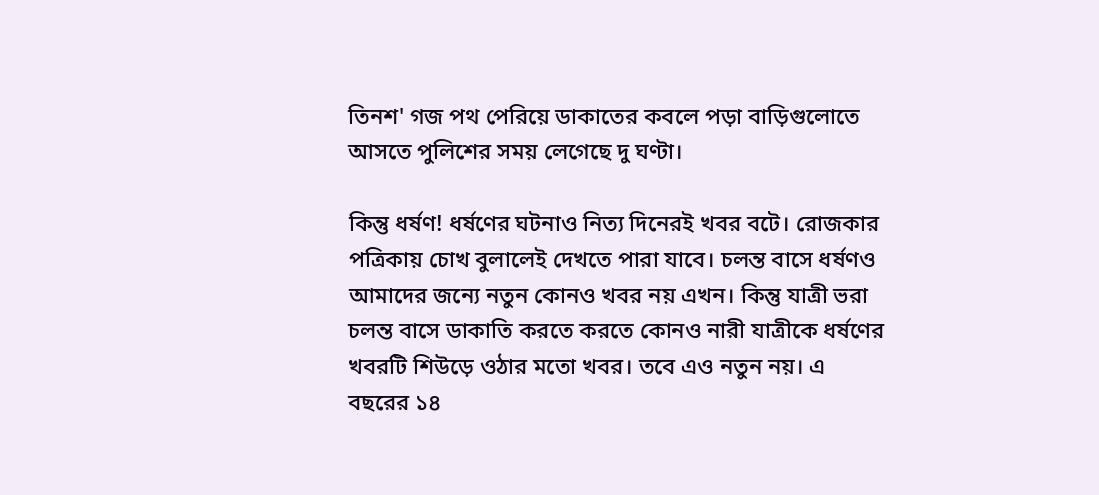তিনশ' গজ পথ পেরিয়ে ডাকাতের কবলে পড়া বাড়িগুলোতে আসতে পুলিশের সময় লেগেছে দু ঘণ্টা।

কিন্তু ধর্ষণ! ধর্ষণের ঘটনাও নিত্য দিনেরই খবর বটে। রোজকার পত্রিকায় চোখ বুলালেই দেখতে পারা যাবে। চলন্ত বাসে ধর্ষণও আমাদের জন্যে নতুন কোনও খবর নয় এখন। কিন্তু যাত্রী ভরা চলন্ত বাসে ডাকাতি করতে করতে কোনও নারী যাত্রীকে ধর্ষণের খবরটি শিউড়ে ওঠার মতো খবর। তবে এও নতুন নয়। এ বছরের ১৪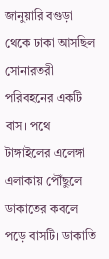জানুয়ারি বগুড়া থেকে ঢাকা আসছিল সোনারতরী পরিবহনের একটি বাস। পথে টাঙ্গাইলের এলেঙ্গা এলাকায় পৌঁছুলে ডাকাতের কবলে পড়ে বাসটি। ডাকাতি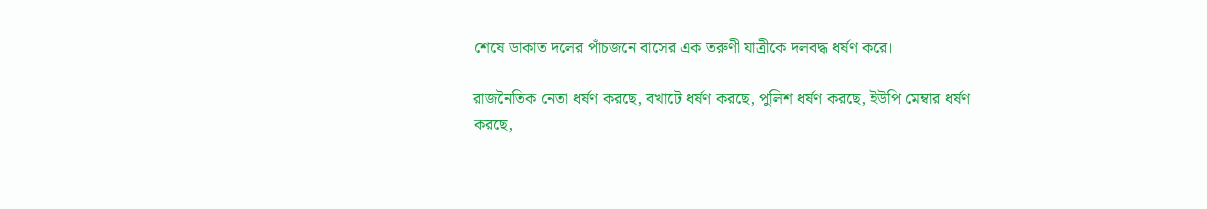শেষে ডাকাত দলের পাঁচজনে বাসের এক তরুণী যাত্রীকে দলবদ্ধ ধর্ষণ করে।

রাজনৈতিক নেতা ধর্ষণ করছে, বখাটে ধর্ষণ করছে, পুলিশ ধর্ষণ করছে, ইউপি মেম্বার ধর্ষণ করছে,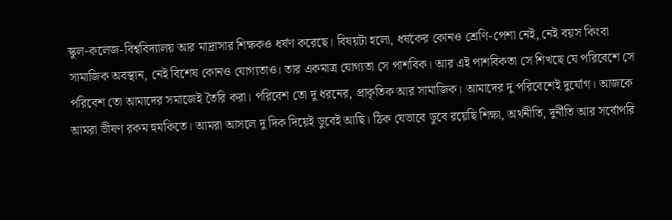স্কুল-কলেজ-বিশ্ববিদ্যালয় আর মাদ্রাসার শিক্ষকও ধর্ষণ করেছে। বিষয়টা হলো, ধর্ষকের কোনও শ্রেণি-পেশা নেই, নেই বয়স কিংবা সামাজিক অবস্থান, নেই বিশেষ কোনও যোগ্যতাও। তার একমাত্র যোগ্যতা সে পাশবিক। আর এই পাশবিকতা সে শিখছে যে পরিবেশে সে পরিবেশ তো আমাদের সমাজেই তৈরি করা। পরিবেশ তো দু ধরনের, প্রাকৃতিক আর সামাজিক। আমাদের দু পরিবেশেই দুর্যোগ। আজকে আমরা ভীষণ রকম হুমকিতে। আমরা আসলে দু দিক দিয়েই ডুবেই আছি। ঠিক যেভাবে ডুবে রয়েছি শিক্ষা, অর্থনীতি, দুর্নীতি আর সর্বোপরি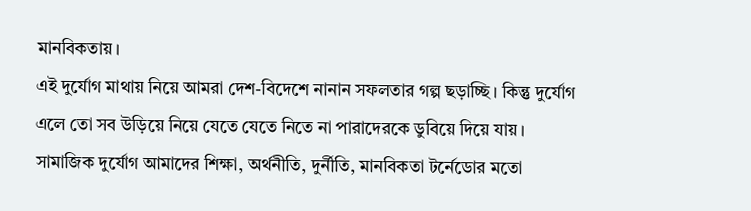মানবিকতায়।
এই দুর্যোগ মাথায় নিয়ে আমরা দেশ-বিদেশে নানান সফলতার গল্প ছড়াচ্ছি। কিন্তু দুর্যোগ এলে তো সব উড়িয়ে নিয়ে যেতে যেতে নিতে না পারাদেরকে ডুবিয়ে দিয়ে যায়। সামাজিক দুর্যোগ আমাদের শিক্ষা, অর্থনীতি, দুর্নীতি, মানবিকতা টর্নেডোর মতো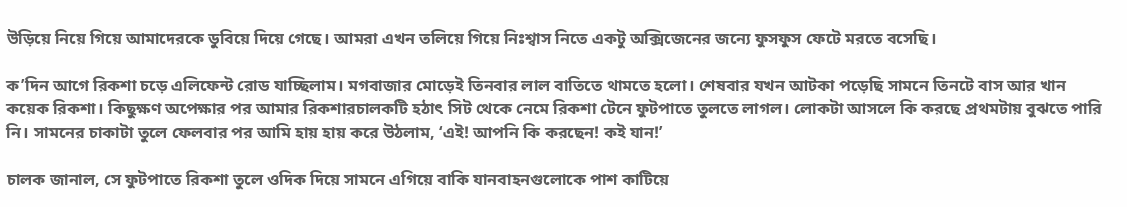উড়িয়ে নিয়ে গিয়ে আমাদেরকে ডুবিয়ে দিয়ে গেছে। আমরা এখন তলিয়ে গিয়ে নিঃশ্বাস নিতে একটু অক্সিজেনের জন্যে ফুসফুস ফেটে মরতে বসেছি।

ক’দিন আগে রিকশা চড়ে এলিফেন্ট রোড যাচ্ছিলাম। মগবাজার মোড়েই তিনবার লাল বাতিতে থামতে হলো। শেষবার যখন আটকা পড়েছি সামনে তিনটে বাস আর খান কয়েক রিকশা। কিছুক্ষণ অপেক্ষার পর আমার রিকশারচালকটি হঠাৎ সিট থেকে নেমে রিকশা টেনে ফুটপাতে তুলতে লাগল। লোকটা আসলে কি করছে প্রথমটায় বুঝতে পারি নি। সামনের চাকাটা তুলে ফেলবার পর আমি হায় হায় করে উঠলাম, ‘এই! আপনি কি করছেন! কই যান!’

চালক জানাল, সে ফুটপাতে রিকশা তুলে ওদিক দিয়ে সামনে এগিয়ে বাকি যানবাহনগুলোকে পাশ কাটিয়ে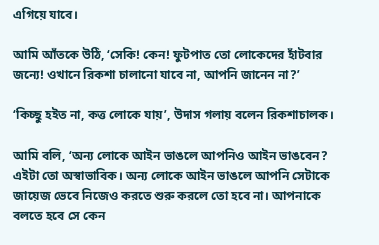এগিয়ে যাবে।

আমি আঁতকে উঠি, ‘সেকি! কেন! ফুটপাত তো লোকেদের হাঁটবার জন্যে! ওখানে রিকশা চালানো যাবে না, আপনি জানেন না?’

‘কিচ্ছু হইত না, কত্ত লোকে যায়’, উদাস গলায় বলেন রিকশাচালক।

আমি বলি, ‘অন্য লোকে আইন ভাঙলে আপনিও আইন ভাঙবেন? এইটা তো অস্বাভাবিক। অন্য লোকে আইন ভাঙলে আপনি সেটাকে জায়েজ ভেবে নিজেও করতে শুরু করলে তো হবে না। আপনাকে বলতে হবে সে কেন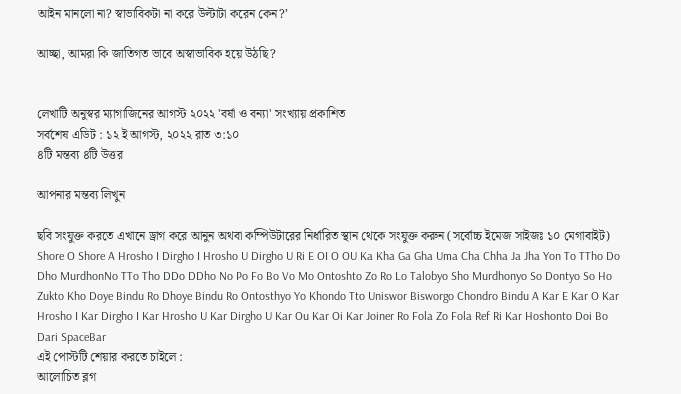আইন মানলো না? স্বাভাবিকটা না করে উল্টাটা করেন কেন?’

আচ্ছা, আমরা কি জাতিগত ভাবে অস্বাভাবিক হয়ে উঠছি?


লেখাটি অনুস্বর ম্যাগাজিনের আগস্ট ২০২২ 'বর্ষা ও বন্যা' সংখ্যায় প্রকাশিত
সর্বশেষ এডিট : ১২ ই আগস্ট, ২০২২ রাত ৩:১০
৪টি মন্তব্য ৪টি উত্তর

আপনার মন্তব্য লিখুন

ছবি সংযুক্ত করতে এখানে ড্রাগ করে আনুন অথবা কম্পিউটারের নির্ধারিত স্থান থেকে সংযুক্ত করুন (সর্বোচ্চ ইমেজ সাইজঃ ১০ মেগাবাইট)
Shore O Shore A Hrosho I Dirgho I Hrosho U Dirgho U Ri E OI O OU Ka Kha Ga Gha Uma Cha Chha Ja Jha Yon To TTho Do Dho MurdhonNo TTo Tho DDo DDho No Po Fo Bo Vo Mo Ontoshto Zo Ro Lo Talobyo Sho Murdhonyo So Dontyo So Ho Zukto Kho Doye Bindu Ro Dhoye Bindu Ro Ontosthyo Yo Khondo Tto Uniswor Bisworgo Chondro Bindu A Kar E Kar O Kar Hrosho I Kar Dirgho I Kar Hrosho U Kar Dirgho U Kar Ou Kar Oi Kar Joiner Ro Fola Zo Fola Ref Ri Kar Hoshonto Doi Bo Dari SpaceBar
এই পোস্টটি শেয়ার করতে চাইলে :
আলোচিত ব্লগ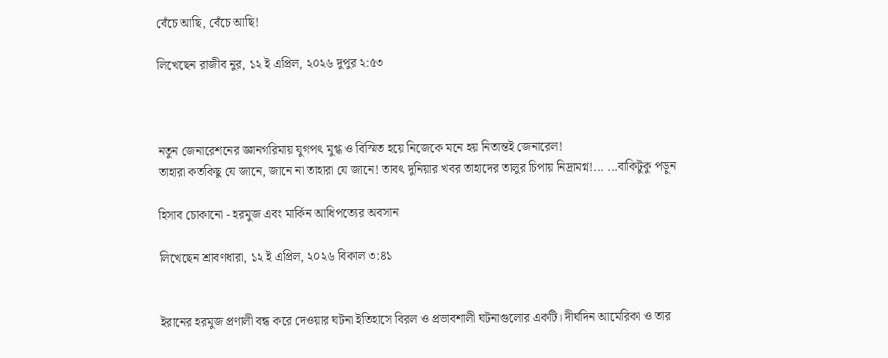বেঁচে আছি, বেঁচে আছি!

লিখেছেন রাজীব নুর, ১২ ই এপ্রিল, ২০২৬ দুপুর ২:৫৩



নতুন জেনারেশনের জ্ঞানগরিমায় যুগপৎ মুগ্ধ ও বিস্মিত হয়ে নিজেকে মনে হয় নিতান্তই জেনারেল!
তাহারা কতকিছু যে জানে, জানে না তাহারা যে জানে! তাবৎ দুনিয়ার খবর তাহাদের তালুর চিপায় নিদ্রামগ্ন!... ...বাকিটুকু পড়ুন

হিসাব চোকানো - হরমুজ এবং মার্কিন আধিপত্যের অবসান

লিখেছেন শ্রাবণধারা, ১২ ই এপ্রিল, ২০২৬ বিকাল ৩:৪১


ইরানের হরমুজ প্রণালী বন্ধ করে দেওয়ার ঘটনা ইতিহাসে বিরল ও প্রভাবশালী ঘটনাগুলোর একটি। দীর্ঘদিন আমেরিকা ও তার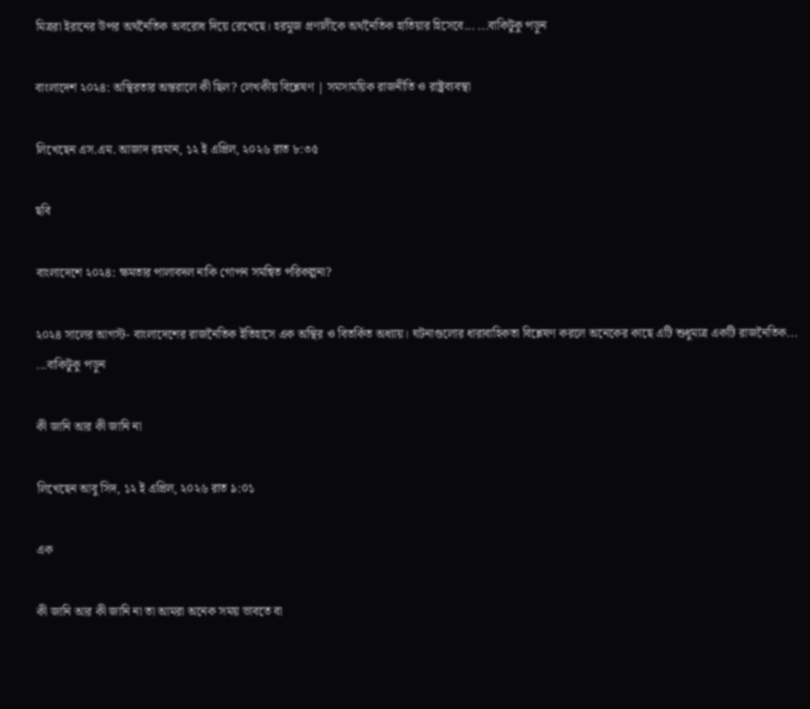মিত্ররা ইরানের উপর অর্থনৈতিক অবরোধ দিয়ে রেখেছে। হরমুজ প্রণালীকে অর্থনৈতিক হাতিয়ার হিসেবে... ...বাকিটুকু পড়ুন

বাংলাদেশ ২০২৪: অস্থিরতার অন্তরালে কী ছিল? লেখকীয় বিশ্লেষণ | সমসাময়িক রাজনীতি ও রাষ্ট্রব্যবস্থা

লিখেছেন এস.এম. আজাদ রহমান, ১২ ই এপ্রিল, ২০২৬ রাত ৮:৩৫

ছবি

বাংলাদেশে ২০২৪: ক্ষমতার পালাবদল নাকি গোপন সমন্বিত পরিকল্পনা?

২০২৪ সালের আগস্ট- বাংলাদেশের রাজনৈতিক ইতিহাসে এক অস্থির ও বিতর্কিত অধ্যায়। ঘটনাগুলোর ধারাবাহিকতা বিশ্লেষণ করলে অনেকের কাছে এটি শুধুমাত্র একটি রাজনৈতিক... ...বাকিটুকু পড়ুন

কী জানি আর কী জানি না

লিখেছেন আবু সিদ, ১২ ই এপ্রিল, ২০২৬ রাত ৯:০১

এক

কী জানি আর কী জানি না তা আমরা অনেক সময় ভাবতে বা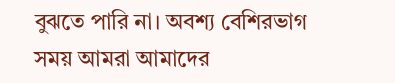বুঝতে পারি না। অবশ্য বেশিরভাগ সময় আমরা আমাদের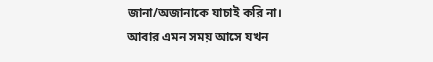জানা/অজানাকে যাচাই করি না। আবার এমন সময় আসে যখন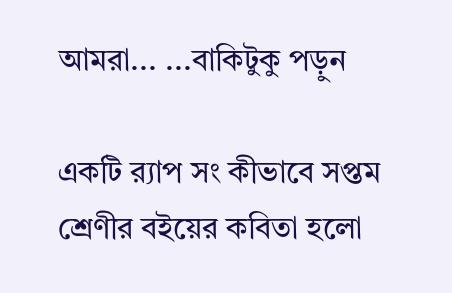আমরা... ...বাকিটুকু পড়ুন

একটি র‍্যাপ সং কীভাবে সপ্তম শ্রেণীর বইয়ের কবিতা হলো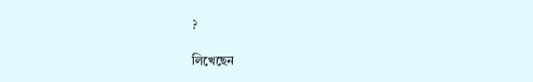?

লিখেছেন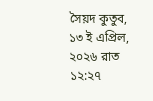সৈয়দ কুতুব, ১৩ ই এপ্রিল, ২০২৬ রাত ১২:২৭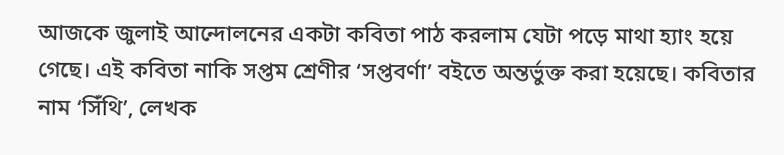আজকে জুলাই আন্দোলনের একটা কবিতা পাঠ করলাম যেটা পড়ে মাথা হ্যাং হয়ে গেছে। এই কবিতা নাকি সপ্তম শ্রেণীর ‘সপ্তবর্ণা’ বইতে অন্তর্ভুক্ত করা হয়েছে। কবিতার নাম ‘সিঁথি’, লেখক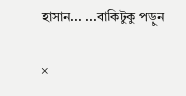হাসান... ...বাকিটুকু পড়ুন

×